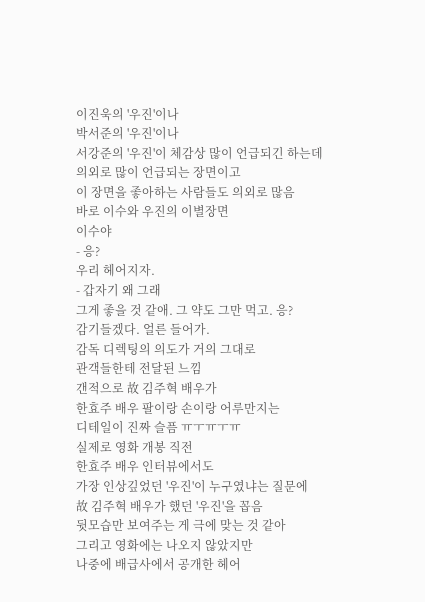이진욱의 '우진'이나
박서준의 '우진'이나
서강준의 '우진'이 체감상 많이 언급되긴 하는데
의외로 많이 언급되는 장면이고
이 장면을 좋아하는 사람들도 의외로 많음
바로 이수와 우진의 이별장면
이수야
- 응?
우리 헤어지자.
- 갑자기 왜 그래
그게 좋을 것 같애. 그 약도 그만 먹고. 응?
감기들겠다. 얼른 들어가.
감독 디렉팅의 의도가 거의 그대로
관객들한테 전달된 느낌
갠적으로 故 김주혁 배우가
한효주 배우 팔이랑 손이랑 어루만지는
디테일이 진짜 슬픔 ㅠㅜㅠㅜㅠ
실제로 영화 개봉 직전
한효주 배우 인터뷰에서도
가장 인상깊었던 '우진'이 누구였냐는 질문에
故 김주혁 배우가 했던 '우진'을 꼽음
뒷모습만 보여주는 게 극에 맞는 것 같아
그리고 영화에는 나오지 않았지만
나중에 배급사에서 공개한 헤어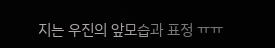지는 우진의 앞모습과 표정 ㅠㅠ